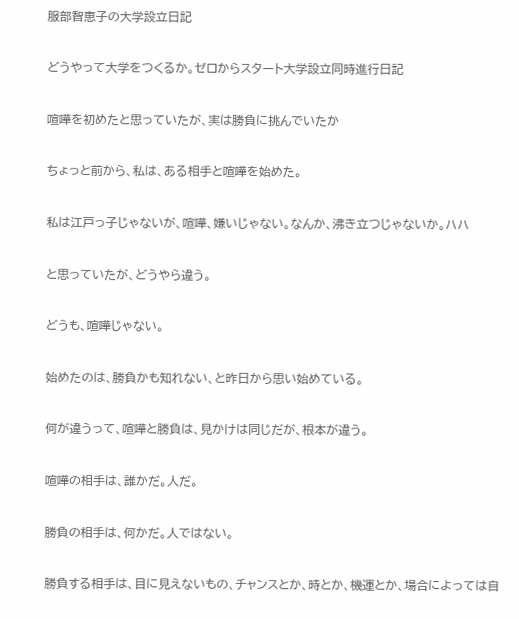服部智恵子の大学設立日記

どうやって大学をつくるか。ゼロからスタート大学設立同時進行日記

喧嘩を初めたと思っていたが、実は勝負に挑んでいたか

ちょっと前から、私は、ある相手と喧嘩を始めた。

私は江戸っ子じゃないが、喧嘩、嫌いじゃない。なんか、沸き立つじゃないか。ハハ

と思っていたが、どうやら違う。

どうも、喧嘩じゃない。

始めたのは、勝負かも知れない、と昨日から思い始めている。

何が違うって、喧嘩と勝負は、見かけは同じだが、根本が違う。

喧嘩の相手は、誰かだ。人だ。

勝負の相手は、何かだ。人ではない。

勝負する相手は、目に見えないもの、チャンスとか、時とか、機運とか、場合によっては自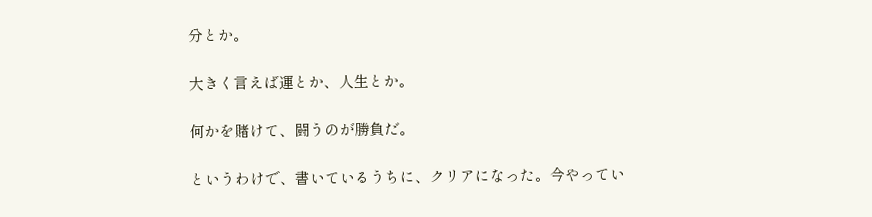分とか。

大きく言えば運とか、人生とか。

何かを賭けて、闘うのが勝負だ。

というわけで、書いているうちに、クリアになった。今やってい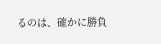るのは、確かに勝負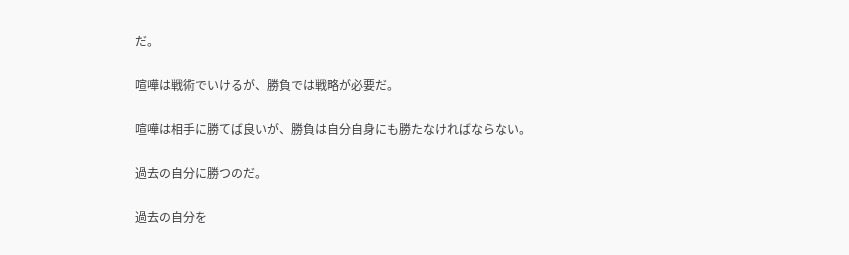だ。

喧嘩は戦術でいけるが、勝負では戦略が必要だ。

喧嘩は相手に勝てば良いが、勝負は自分自身にも勝たなければならない。

過去の自分に勝つのだ。

過去の自分を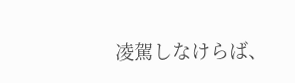凌駕しなけらば、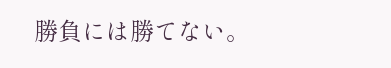勝負には勝てない。